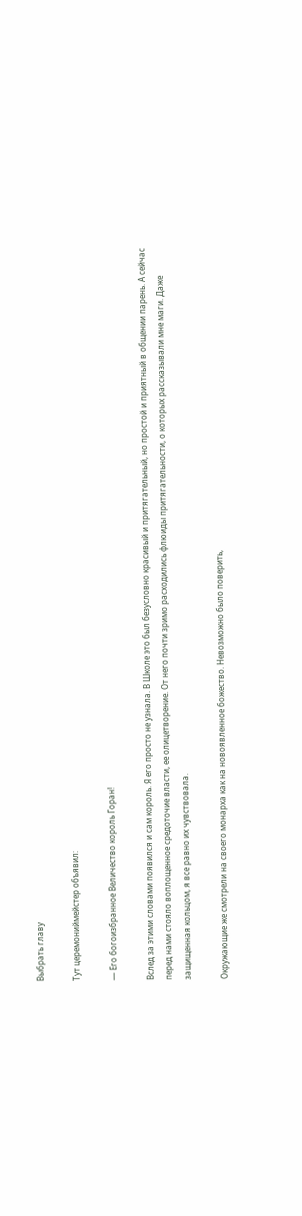Выбрать главу

Тут церемониймейстер объявил:

— Его богоизбранное Величество король Горан!

Вслед за этими словами появился и сам король. Я его просто не узнала. В Школе это был безусловно красивый и притягательный, но простой и приятный в общении парень. А сейчас перед нами стояло воплощенное средоточие власти, ее олицетворение. От него почти зримо расходились флюиды притягательности, о которых рассказывали мне маги. Даже защищенная кольцом, я все равно их чувствовала.

Окружающие же смотрели на своего монарха как на новоявленное божество. Невозможно было поверить,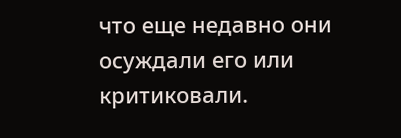что еще недавно они осуждали его или критиковали.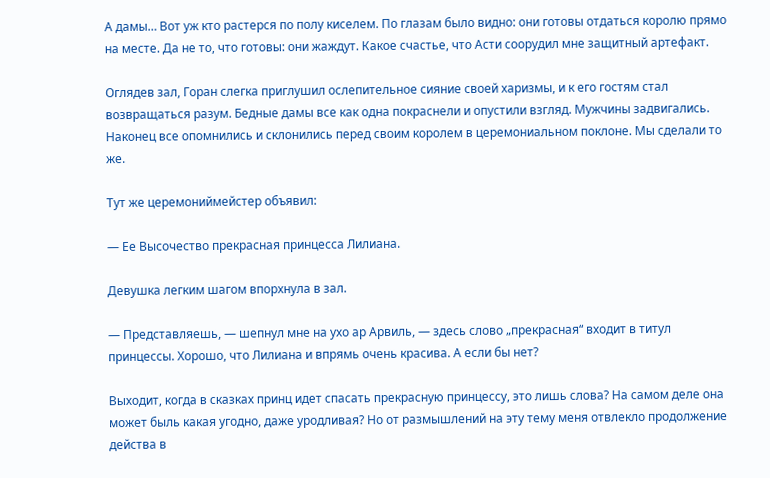А дамы… Вот уж кто растерся по полу киселем. По глазам было видно: они готовы отдаться королю прямо на месте. Да не то, что готовы: они жаждут. Какое счастье, что Асти соорудил мне защитный артефакт.

Оглядев зал, Горан слегка приглушил ослепительное сияние своей харизмы, и к его гостям стал возвращаться разум. Бедные дамы все как одна покраснели и опустили взгляд. Мужчины задвигались. Наконец все опомнились и склонились перед своим королем в церемониальном поклоне. Мы сделали то же.

Тут же церемониймейстер объявил:

— Ее Высочество прекрасная принцесса Лилиана.

Девушка легким шагом впорхнула в зал.

— Представляешь, — шепнул мне на ухо ар Арвиль, — здесь слово „прекрасная“ входит в титул принцессы. Хорошо, что Лилиана и впрямь очень красива. А если бы нет?

Выходит, когда в сказках принц идет спасать прекрасную принцессу, это лишь слова? На самом деле она может быль какая угодно, даже уродливая? Но от размышлений на эту тему меня отвлекло продолжение действа в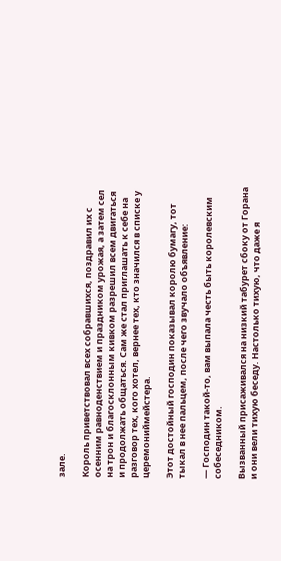зале.

Король приветствовал всех собравшихся, поздравил их с осенним равноденствием и праздником урожая, а затем сел на трон и благосклонным кивком разрешил всем двигаться и продолжать общаться. Сам же стал приглашать к себе на разговор тех, кого хотел, вернее тех, кто значился в списке у церемониймейстера.

Этот достойный господин показывал королю бумагу, тот тыкал в нее пальцем, после чего звучало объявление:

— Господин такой‑то, вам выпала честь быть королевским собеседником.

Вызванный присаживался на низкий табурет сбоку от Горана и они вели тихую беседу. Настолько тихую, что даже я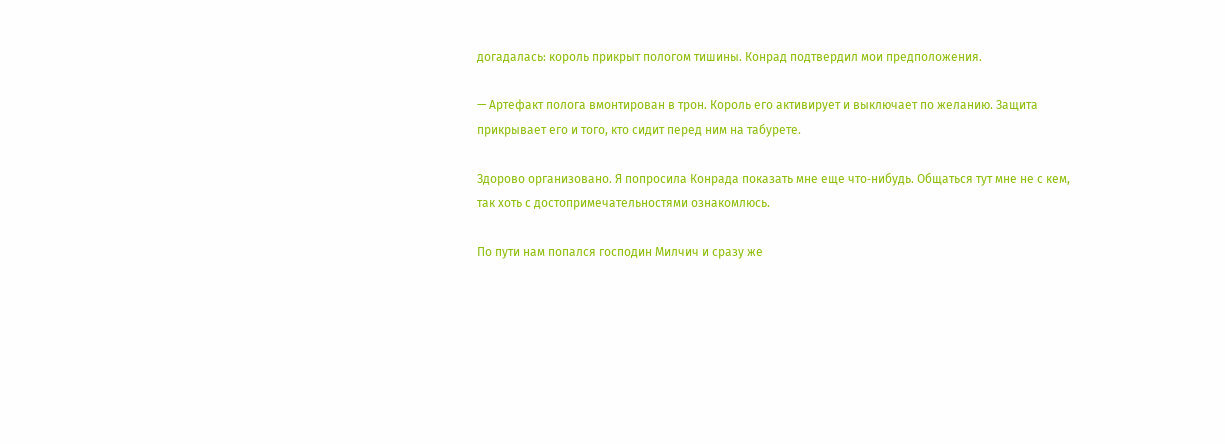догадалась: король прикрыт пологом тишины. Конрад подтвердил мои предположения.

— Артефакт полога вмонтирован в трон. Король его активирует и выключает по желанию. Защита прикрывает его и того, кто сидит перед ним на табурете.

Здорово организовано. Я попросила Конрада показать мне еще что‑нибудь. Общаться тут мне не с кем, так хоть с достопримечательностями ознакомлюсь.

По пути нам попался господин Милчич и сразу же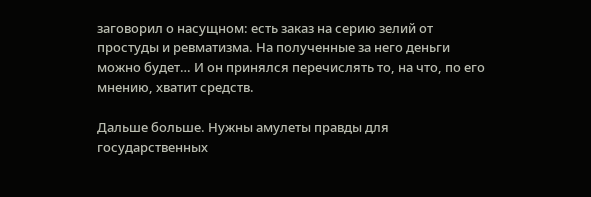заговорил о насущном: есть заказ на серию зелий от простуды и ревматизма. На полученные за него деньги можно будет… И он принялся перечислять то, на что, по его мнению, хватит средств.

Дальше больше. Нужны амулеты правды для государственных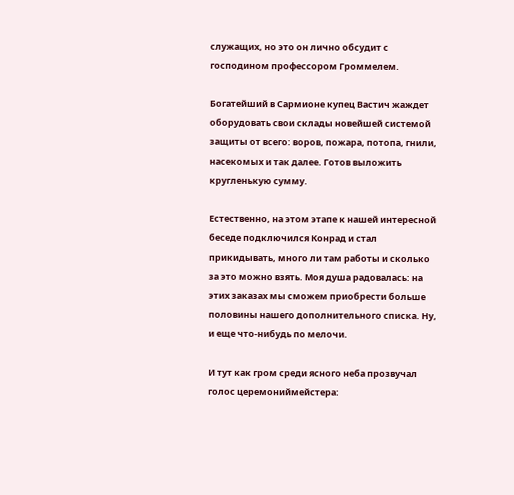служащих, но это он лично обсудит с господином профессором Громмелем.

Богатейший в Сармионе купец Вастич жаждет оборудовать свои склады новейшей системой защиты от всего: воров, пожара, потопа, гнили, насекомых и так далее. Готов выложить кругленькую сумму.

Естественно, на этом этапе к нашей интересной беседе подключился Конрад и стал прикидывать, много ли там работы и сколько за это можно взять. Моя душа радовалась: на этих заказах мы сможем приобрести больше половины нашего дополнительного списка. Ну, и еще что‑нибудь по мелочи.

И тут как гром среди ясного неба прозвучал голос церемониймейстера: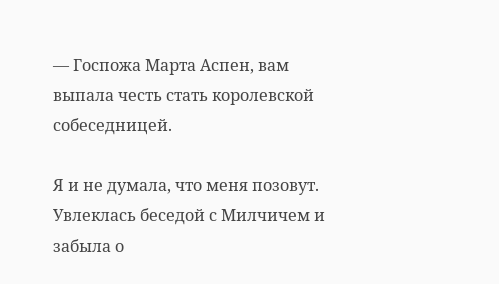— Госпожа Марта Аспен, вам выпала честь стать королевской собеседницей.

Я и не думала, что меня позовут. Увлеклась беседой с Милчичем и забыла о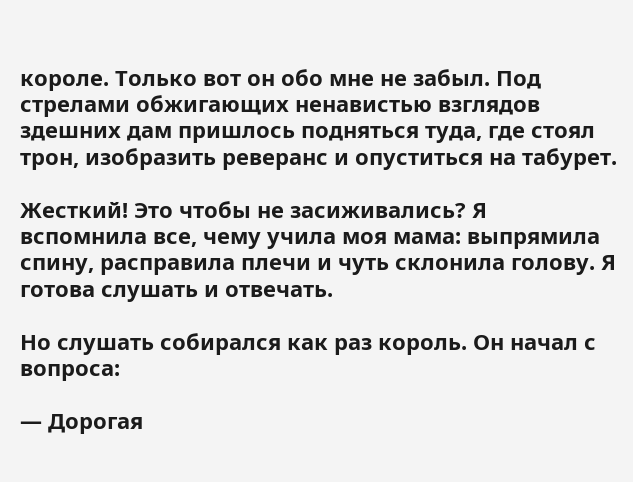короле. Только вот он обо мне не забыл. Под стрелами обжигающих ненавистью взглядов здешних дам пришлось подняться туда, где стоял трон, изобразить реверанс и опуститься на табурет.

Жесткий! Это чтобы не засиживались? Я вспомнила все, чему учила моя мама: выпрямила спину, расправила плечи и чуть склонила голову. Я готова слушать и отвечать.

Но слушать собирался как раз король. Он начал с вопроса:

— Дорогая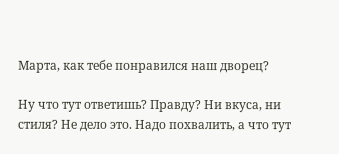Марта, как тебе понравился наш дворец?

Ну что тут ответишь? Правду? Ни вкуса, ни стиля? Не дело это. Надо похвалить, а что тут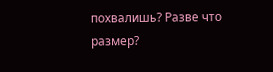похвалишь? Разве что размер?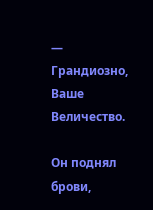— Грандиозно, Ваше Величество.

Он поднял брови,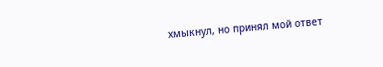хмыкнул, но принял мой ответ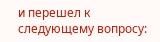и перешел к следующему вопросу: